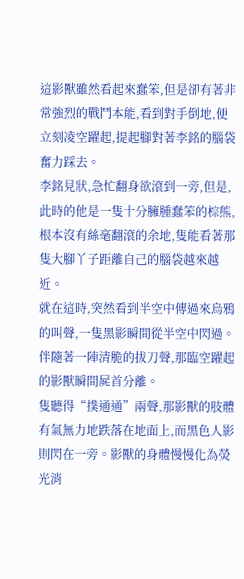這影獸雖然看起來蠢笨,但是卻有著非常強烈的戰鬥本能,看到對手倒地,便立刻凌空躍起,提起腳對著李銘的腦袋奮力踩去。
李銘見狀,急忙翻身欲滾到一旁,但是,此時的他是一隻十分臃腫蠢笨的棕熊,根本沒有絲毫翻滾的余地,隻能看著那隻大腳丫子距離自己的腦袋越來越近。
就在這時,突然看到半空中傳過來烏鴉的叫聲,一隻黑影瞬間從半空中閃過。伴隨著一陣清脆的拔刀聲,那臨空躍起的影獸瞬間屍首分離。
隻聽得“撲通通”兩聲,那影獸的肢體有氣無力地跌落在地面上,而黑色人影則閃在一旁。影獸的身體慢慢化為熒光消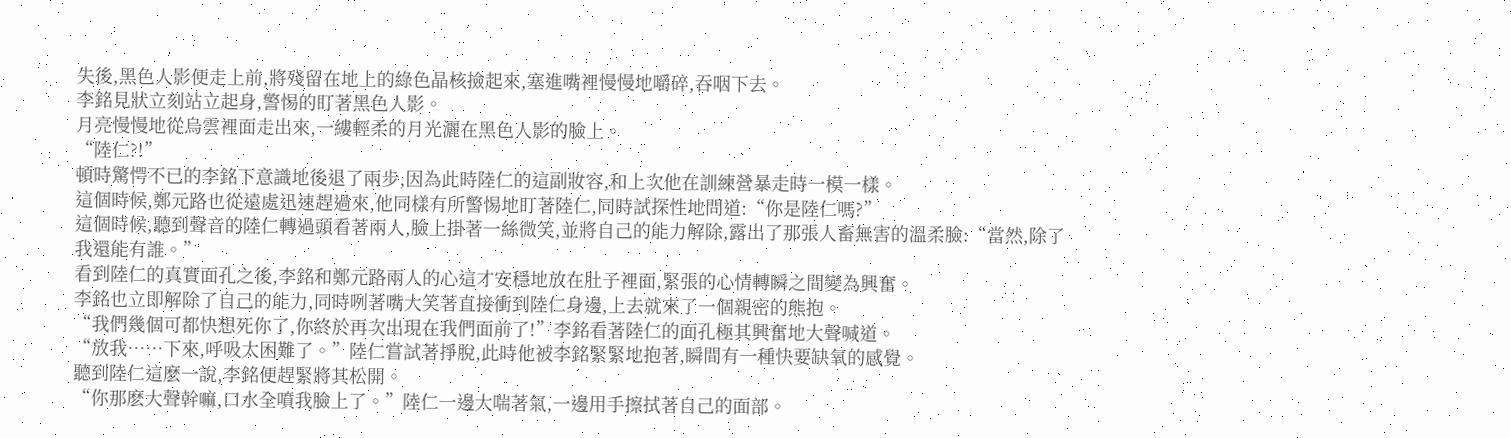失後,黑色人影便走上前,將殘留在地上的綠色晶核撿起來,塞進嘴裡慢慢地嚼碎,吞咽下去。
李銘見狀立刻站立起身,警惕的盯著黑色人影。
月亮慢慢地從烏雲裡面走出來,一縷輕柔的月光灑在黑色人影的臉上。
“陸仁?!”
頓時驚愕不已的李銘下意識地後退了兩步,因為此時陸仁的這副妝容,和上次他在訓練營暴走時一模一樣。
這個時候,鄭元路也從遠處迅速趕過來,他同樣有所警惕地盯著陸仁,同時試探性地問道:“你是陸仁嗎?”
這個時候,聽到聲音的陸仁轉過頭看著兩人,臉上掛著一絲微笑,並將自己的能力解除,露出了那張人畜無害的溫柔臉:“當然,除了我還能有誰。”
看到陸仁的真實面孔之後,李銘和鄭元路兩人的心這才安穩地放在肚子裡面,緊張的心情轉瞬之間變為興奮。
李銘也立即解除了自己的能力,同時咧著嘴大笑著直接衝到陸仁身邊,上去就來了一個親密的熊抱。
“我們幾個可都快想死你了,你終於再次出現在我們面前了!”李銘看著陸仁的面孔極其興奮地大聲喊道。
“放我……下來,呼吸太困難了。”陸仁嘗試著掙脫,此時他被李銘緊緊地抱著,瞬間有一種快要缺氧的感覺。
聽到陸仁這麽一說,李銘便趕緊將其松開。
“你那麽大聲幹嘛,口水全噴我臉上了。”陸仁一邊大喘著氣,一邊用手擦拭著自己的面部。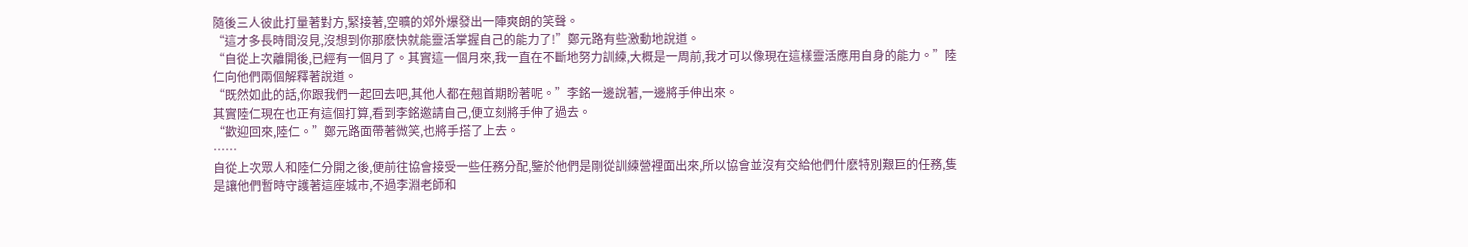隨後三人彼此打量著對方,緊接著,空曠的郊外爆發出一陣爽朗的笑聲。
“這才多長時間沒見,沒想到你那麽快就能靈活掌握自己的能力了!”鄭元路有些激動地說道。
“自從上次離開後,已經有一個月了。其實這一個月來,我一直在不斷地努力訓練,大概是一周前,我才可以像現在這樣靈活應用自身的能力。”陸仁向他們兩個解釋著說道。
“既然如此的話,你跟我們一起回去吧,其他人都在翹首期盼著呢。”李銘一邊說著,一邊將手伸出來。
其實陸仁現在也正有這個打算,看到李銘邀請自己,便立刻將手伸了過去。
“歡迎回來,陸仁。”鄭元路面帶著微笑,也將手搭了上去。
……
自從上次眾人和陸仁分開之後,便前往協會接受一些任務分配,鑒於他們是剛從訓練營裡面出來,所以協會並沒有交給他們什麽特別艱巨的任務,隻是讓他們暫時守護著這座城市,不過李淵老師和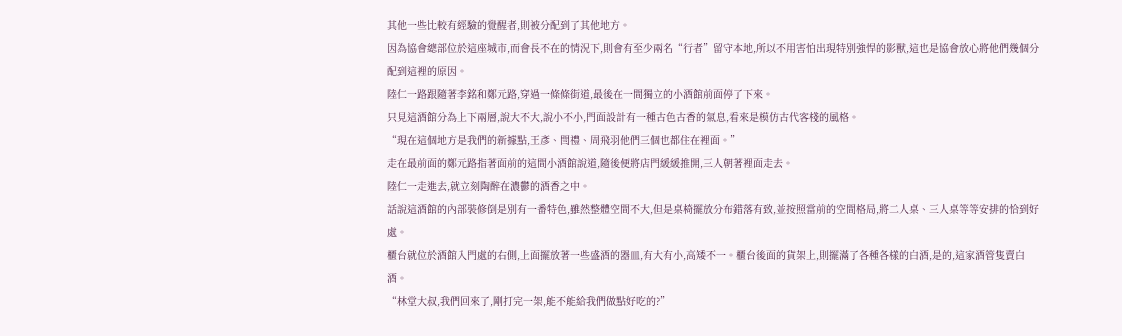其他一些比較有經驗的覺醒者,則被分配到了其他地方。
因為協會總部位於這座城市,而會長不在的情況下,則會有至少兩名“行者”留守本地,所以不用害怕出現特別強悍的影獸,這也是協會放心將他們幾個分配到這裡的原因。
陸仁一路跟隨著李銘和鄭元路,穿過一條條街道,最後在一間獨立的小酒館前面停了下來。
只見這酒館分為上下兩層,說大不大,說小不小,門面設計有一種古色古香的氣息,看來是模仿古代客棧的風格。
“現在這個地方是我們的新據點,王彥、閆禮、周飛羽他們三個也都住在裡面。”
走在最前面的鄭元路指著面前的這間小酒館說道,隨後便將店門緩緩推開,三人朝著裡面走去。
陸仁一走進去,就立刻陶醉在濃鬱的酒香之中。
話說這酒館的內部裝修倒是別有一番特色,雖然整體空間不大,但是桌椅擺放分布錯落有致,並按照當前的空間格局,將二人桌、三人桌等等安排的恰到好處。
櫃台就位於酒館入門處的右側,上面擺放著一些盛酒的器皿,有大有小,高矮不一。櫃台後面的貨架上,則擺滿了各種各樣的白酒,是的,這家酒管隻賣白酒。
“林堂大叔,我們回來了,剛打完一架,能不能給我們做點好吃的?”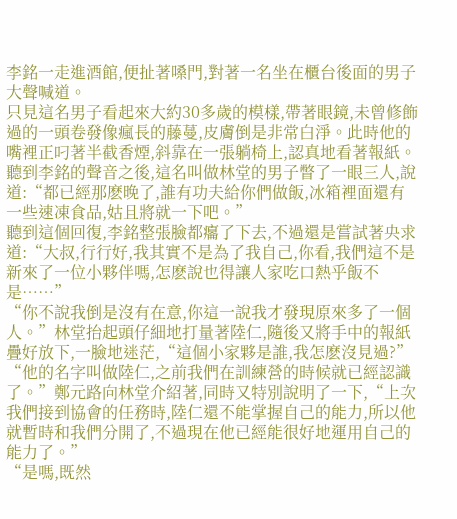李銘一走進酒館,便扯著嗓門,對著一名坐在櫃台後面的男子大聲喊道。
只見這名男子看起來大約30多歲的模樣,帶著眼鏡,未曾修飾過的一頭卷發像瘋長的藤蔓,皮膚倒是非常白淨。此時他的嘴裡正叼著半截香煙,斜靠在一張躺椅上,認真地看著報紙。
聽到李銘的聲音之後,這名叫做林堂的男子瞥了一眼三人,說道:“都已經那麽晚了,誰有功夫給你們做飯,冰箱裡面還有一些速凍食品,姑且將就一下吧。”
聽到這個回復,李銘整張臉都癟了下去,不過還是嘗試著央求道:“大叔,行行好,我其實不是為了我自己,你看,我們這不是新來了一位小夥伴嗎,怎麽說也得讓人家吃口熱乎飯不是……”
“你不說我倒是沒有在意,你這一說我才發現原來多了一個人。”林堂抬起頭仔細地打量著陸仁,隨後又將手中的報紙疊好放下,一臉地迷茫,“這個小家夥是誰,我怎麽沒見過?”
“他的名字叫做陸仁,之前我們在訓練營的時候就已經認識了。”鄭元路向林堂介紹著,同時又特別說明了一下,“上次我們接到協會的任務時,陸仁還不能掌握自己的能力,所以他就暫時和我們分開了,不過現在他已經能很好地運用自己的能力了。”
“是嗎,既然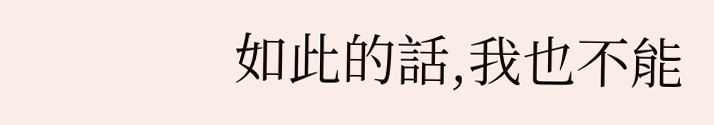如此的話,我也不能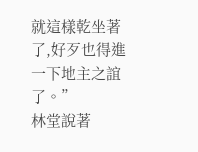就這樣乾坐著了,好歹也得進一下地主之誼了。”
林堂說著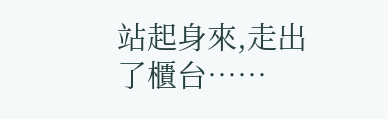站起身來,走出了櫃台……